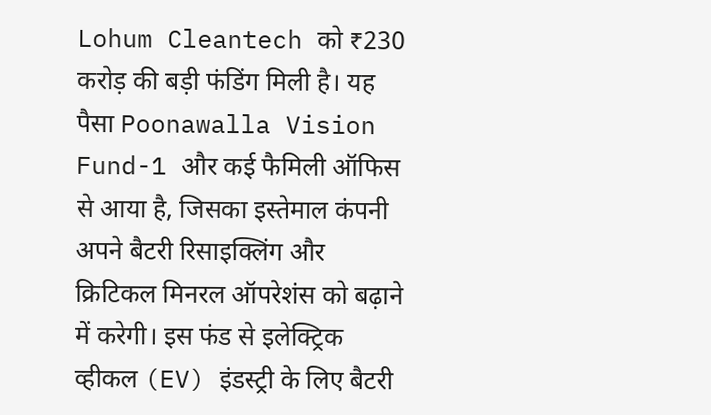Lohum Cleantech को ₹230 करोड़ की बड़ी फंडिंग मिली है। यह पैसा Poonawalla Vision Fund-1 और कई फैमिली ऑफिस से आया है, जिसका इस्तेमाल कंपनी अपने बैटरी रिसाइक्लिंग और क्रिटिकल मिनरल ऑपरेशंस को बढ़ाने में करेगी। इस फंड से इलेक्ट्रिक व्हीकल (EV) इंडस्ट्री के लिए बैटरी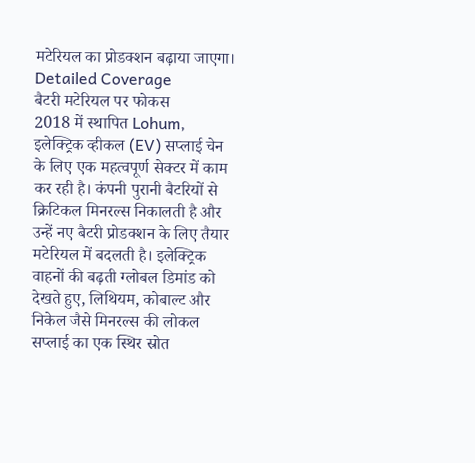मटेरियल का प्रोडक्शन बढ़ाया जाएगा।
Detailed Coverage
बैटरी मटेरियल पर फोकस
2018 में स्थापित Lohum, इलेक्ट्रिक व्हीकल (EV) सप्लाई चेन के लिए एक महत्वपूर्ण सेक्टर में काम कर रही है। कंपनी पुरानी बैटरियों से क्रिटिकल मिनरल्स निकालती है और उन्हें नए बैटरी प्रोडक्शन के लिए तैयार मटेरियल में बदलती है। इलेक्ट्रिक वाहनों की बढ़ती ग्लोबल डिमांड को देखते हुए, लिथियम, कोबाल्ट और निकेल जैसे मिनरल्स की लोकल सप्लाई का एक स्थिर स्रोत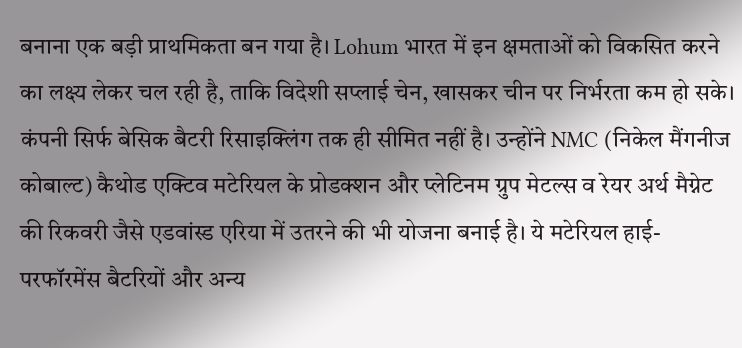बनाना एक बड़ी प्राथमिकता बन गया है। Lohum भारत में इन क्षमताओं को विकसित करने का लक्ष्य लेकर चल रही है, ताकि विदेशी सप्लाई चेन, खासकर चीन पर निर्भरता कम हो सके।
कंपनी सिर्फ बेसिक बैटरी रिसाइक्लिंग तक ही सीमित नहीं है। उन्होंने NMC (निकेल मैंगनीज कोबाल्ट) कैथोड एक्टिव मटेरियल के प्रोडक्शन और प्लेटिनम ग्रुप मेटल्स व रेयर अर्थ मैग्नेट की रिकवरी जैसे एडवांस्ड एरिया में उतरने की भी योजना बनाई है। ये मटेरियल हाई-परफॉरमेंस बैटरियों और अन्य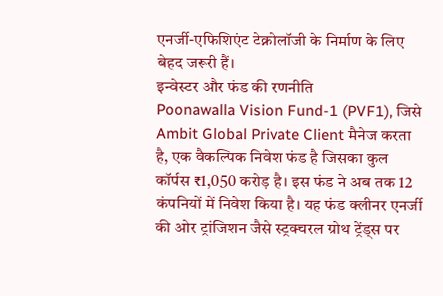एनर्जी-एफिशिएंट टेक्नोलॉजी के निर्माण के लिए बेहद जरूरी हैं।
इन्वेस्टर और फंड की रणनीति
Poonawalla Vision Fund-1 (PVF1), जिसे Ambit Global Private Client मैनेज करता है, एक वैकल्पिक निवेश फंड है जिसका कुल कॉर्पस ₹1,050 करोड़ है। इस फंड ने अब तक 12 कंपनियों में निवेश किया है। यह फंड क्लीनर एनर्जी की ओर ट्रांजिशन जैसे स्ट्रक्चरल ग्रोथ ट्रेंड्स पर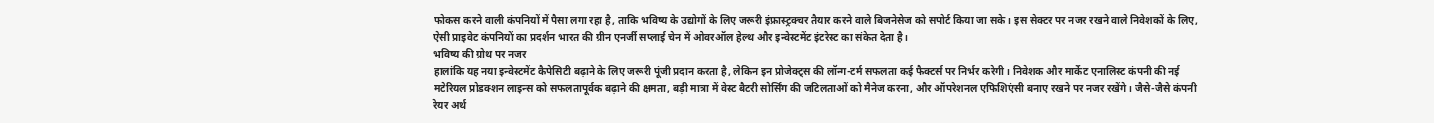फोकस करने वाली कंपनियों में पैसा लगा रहा है, ताकि भविष्य के उद्योगों के लिए जरूरी इंफ्रास्ट्रक्चर तैयार करने वाले बिजनेसेज को सपोर्ट किया जा सके। इस सेक्टर पर नजर रखने वाले निवेशकों के लिए, ऐसी प्राइवेट कंपनियों का प्रदर्शन भारत की ग्रीन एनर्जी सप्लाई चेन में ओवरऑल हेल्थ और इन्वेस्टमेंट इंटरेस्ट का संकेत देता है।
भविष्य की ग्रोथ पर नजर
हालांकि यह नया इन्वेस्टमेंट कैपेसिटी बढ़ाने के लिए जरूरी पूंजी प्रदान करता है, लेकिन इन प्रोजेक्ट्स की लॉन्ग-टर्म सफलता कई फैक्टर्स पर निर्भर करेगी। निवेशक और मार्केट एनालिस्ट कंपनी की नई मटेरियल प्रोडक्शन लाइन्स को सफलतापूर्वक बढ़ाने की क्षमता, बड़ी मात्रा में वेस्ट बैटरी सोर्सिंग की जटिलताओं को मैनेज करना, और ऑपरेशनल एफिशिएंसी बनाए रखने पर नजर रखेंगे। जैसे-जैसे कंपनी रेयर अर्थ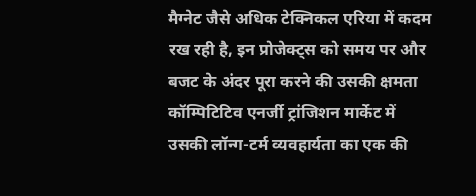मैग्नेट जैसे अधिक टेक्निकल एरिया में कदम रख रही है, इन प्रोजेक्ट्स को समय पर और बजट के अंदर पूरा करने की उसकी क्षमता कॉम्पिटिटिव एनर्जी ट्रांजिशन मार्केट में उसकी लॉन्ग-टर्म व्यवहार्यता का एक की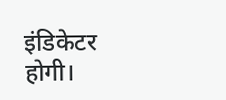इंडिकेटर होगी।